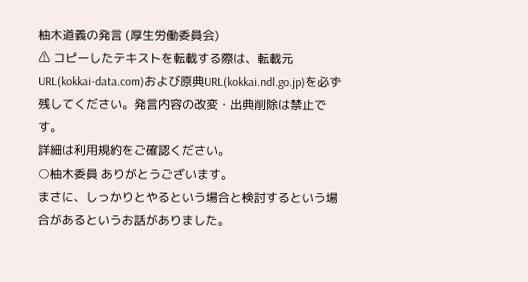柚木道義の発言 (厚生労働委員会)
⚠ コピーしたテキストを転載する際は、転載元URL(kokkai-data.com)および原典URL(kokkai.ndl.go.jp)を必ず残してください。発言内容の改変・出典削除は禁止です。
詳細は利用規約をご確認ください。
○柚木委員 ありがとうございます。
まさに、しっかりとやるという場合と検討するという場合があるというお話がありました。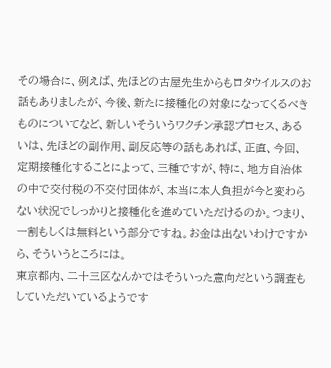その場合に、例えば、先ほどの古屋先生からもロタウイルスのお話もありましたが、今後、新たに接種化の対象になってくるべきものについてなど、新しいそういうワクチン承認プロセス、あるいは、先ほどの副作用、副反応等の話もあれば、正直、今回、定期接種化することによって、三種ですが、特に、地方自治体の中で交付税の不交付団体が、本当に本人負担が今と変わらない状況でしっかりと接種化を進めていただけるのか。つまり、一割もしくは無料という部分ですね。お金は出ないわけですから、そういうところには。
東京都内、二十三区なんかではそういった意向だという調査もしていただいているようです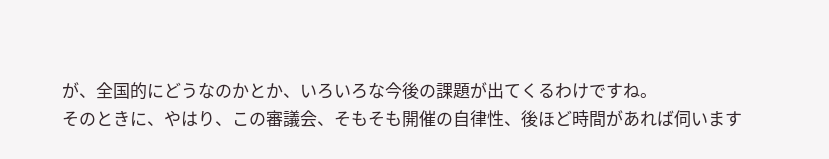が、全国的にどうなのかとか、いろいろな今後の課題が出てくるわけですね。
そのときに、やはり、この審議会、そもそも開催の自律性、後ほど時間があれば伺います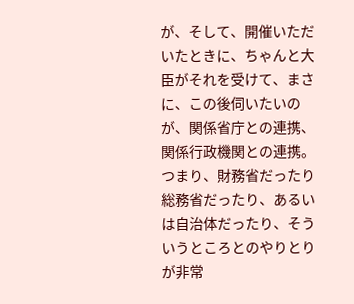が、そして、開催いただいたときに、ちゃんと大臣がそれを受けて、まさに、この後伺いたいのが、関係省庁との連携、関係行政機関との連携。つまり、財務省だったり総務省だったり、あるいは自治体だったり、そういうところとのやりとりが非常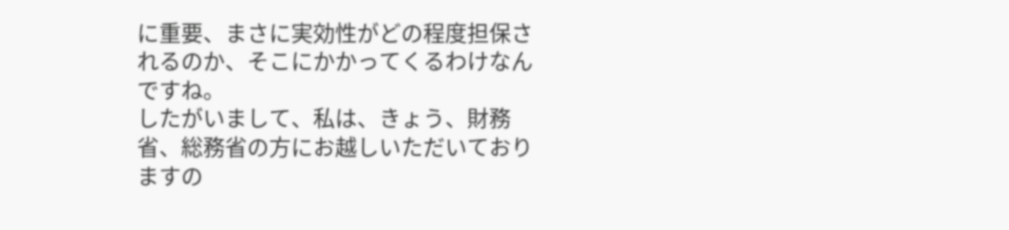に重要、まさに実効性がどの程度担保されるのか、そこにかかってくるわけなんですね。
したがいまして、私は、きょう、財務省、総務省の方にお越しいただいておりますの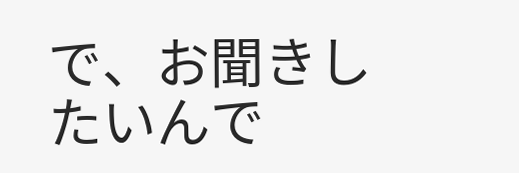で、お聞きしたいんで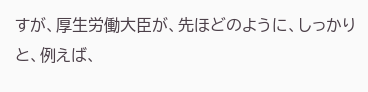すが、厚生労働大臣が、先ほどのように、しっかりと、例えば、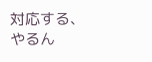対応する、やるん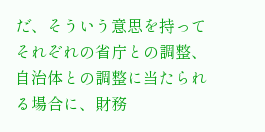だ、そういう意思を持ってそれぞれの省庁との調整、自治体との調整に当たられる場合に、財務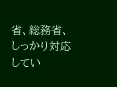省、総務省、しっかり対応してい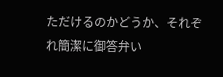ただけるのかどうか、それぞれ簡潔に御答弁い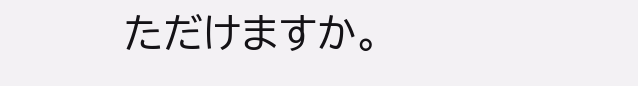ただけますか。